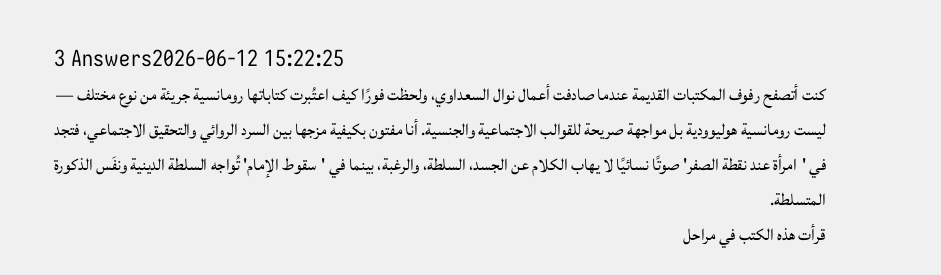3 Answers2026-06-12 15:22:25
كنت أتصفح رفوف المكتبات القديمة عندما صادفت أعمال نوال السعداوي، ولحظت فورًا كيف اعتُبرت كتاباتها رومانسية جريئة من نوع مختلف — ليست رومانسية هوليوودية بل مواجهة صريحة للقوالب الاجتماعية والجنسية. أنا مفتون بكيفية مزجها بين السرد الروائي والتحقيق الاجتماعي، فتجد في 'امرأة عند نقطة الصفر' صوتًا نسائيًا لا يهاب الكلام عن الجسد، السلطة، والرغبة، بينما في 'سقوط الإمام' تُواجه السلطة الدينية ونفَس الذكورة المتسلطة.
قرأت هذه الكتب في مراحل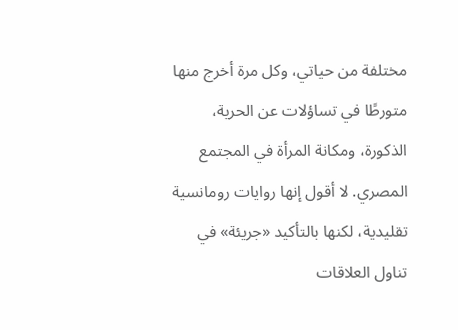مختلفة من حياتي، وكل مرة أخرج منها متورطًا في تساؤلات عن الحرية، الذكورة، ومكانة المرأة في المجتمع المصري. لا أقول إنها روايات رومانسية تقليدية، لكنها بالتأكيد «جريئة» في تناول العلاقات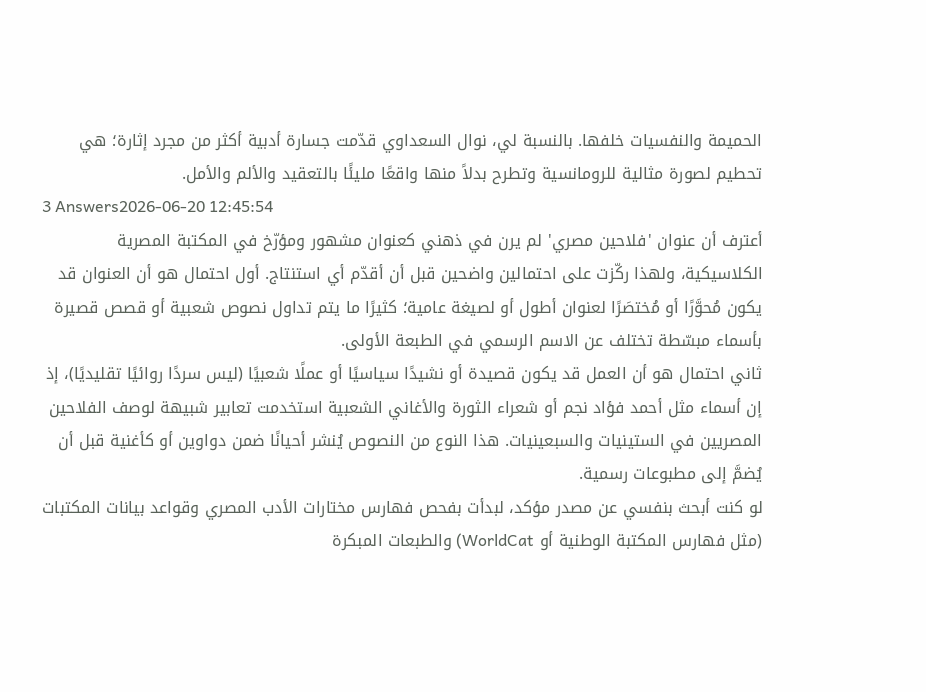الحميمة والنفسيات خلفها. بالنسبة لي، نوال السعداوي قدّمت جسارة أدبية أكثر من مجرد إثارة؛ هي تحطيم لصورة مثالية للرومانسية وتطرح بدلاً منها واقعًا مليئًا بالتعقيد والألم والأمل.
3 Answers2026-06-20 12:45:54
أعترف أن عنوان 'فلاحين مصري' لم يرن في ذهني كعنوان مشهور ومؤرّخ في المكتبة المصرية الكلاسيكية، ولهذا ركّزت على احتمالين واضحين قبل أن أقدّم أي استنتاج. أول احتمال هو أن العنوان قد يكون مُحوَّرًا أو مُختصَرًا لعنوان أطول أو لصيغة عامية؛ كثيرًا ما يتم تداول نصوص شعبية أو قصص قصيرة بأسماء مبسّطة تختلف عن الاسم الرسمي في الطبعة الأولى.
ثاني احتمال هو أن العمل قد يكون قصيدة أو نشيدًا سياسيًا أو عملًا شعبيًا (ليس سردًا روائيًا تقليديًا)، إذ إن أسماء مثل أحمد فؤاد نجم أو شعراء الثورة والأغاني الشعبية استخدمت تعابير شبيهة لوصف الفلاحين المصريين في الستينيات والسبعينيات. هذا النوع من النصوص يُنشر أحيانًا ضمن دواوين أو كأغنية قبل أن يُضمَّ إلى مطبوعات رسمية.
لو كنت أبحث بنفسي عن مصدر مؤكد، لبدأت بفحص فهارس مختارات الأدب المصري وقواعد بيانات المكتبات (مثل فهارس المكتبة الوطنية أو WorldCat) والطبعات المبكرة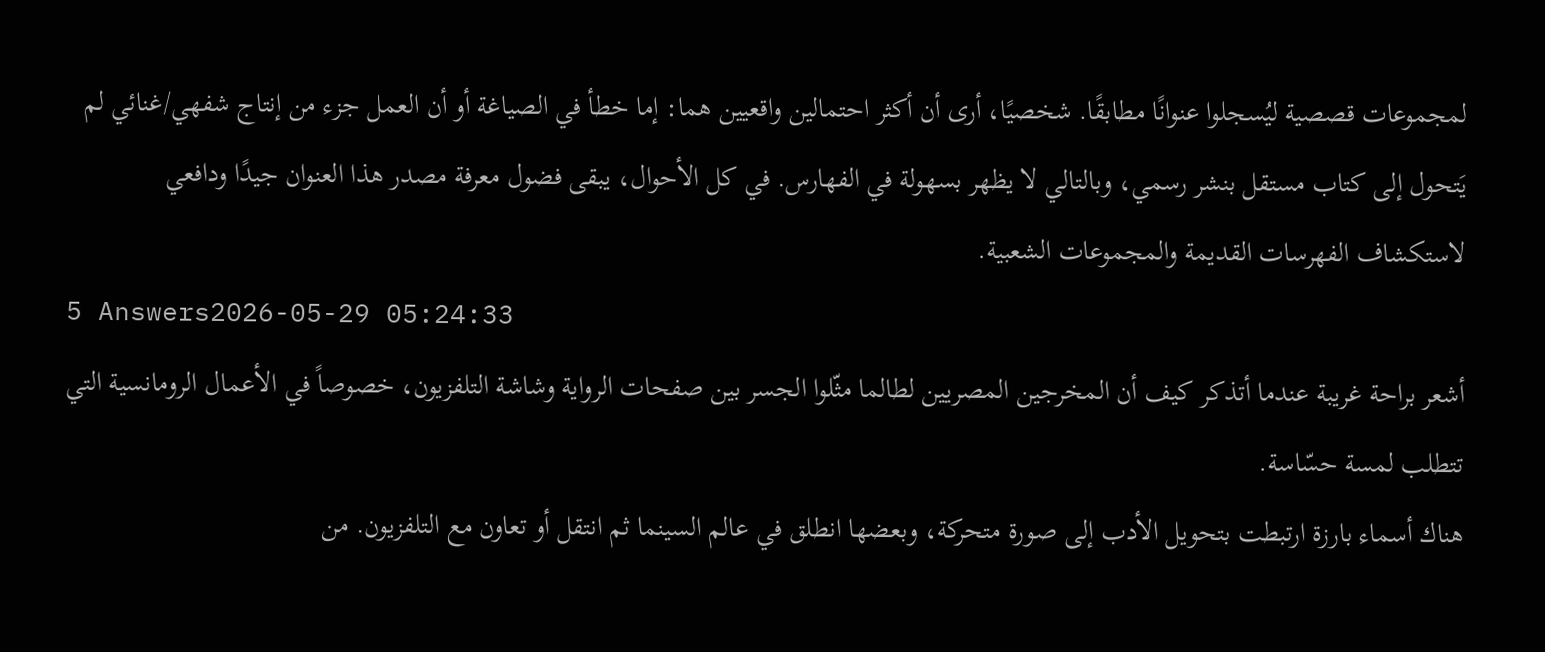لمجموعات قصصية ليُسجلوا عنوانًا مطابقًا. شخصيًا، أرى أن أكثر احتمالين واقعيين هما: إما خطأ في الصياغة أو أن العمل جزء من إنتاج شفهي/غنائي لم يَتحول إلى كتاب مستقل بنشر رسمي، وبالتالي لا يظهر بسهولة في الفهارس. في كل الأحوال، يبقى فضول معرفة مصدر هذا العنوان جيدًا ودافعي لاستكشاف الفهرسات القديمة والمجموعات الشعبية.
5 Answers2026-05-29 05:24:33
أشعر براحة غريبة عندما أتذكر كيف أن المخرجين المصريين لطالما مثّلوا الجسر بين صفحات الرواية وشاشة التلفزيون، خصوصاً في الأعمال الرومانسية التي تتطلب لمسة حسّاسة.
هناك أسماء بارزة ارتبطت بتحويل الأدب إلى صورة متحركة، وبعضها انطلق في عالم السينما ثم انتقل أو تعاون مع التلفزيون. من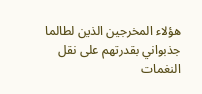هؤلاء المخرجين الذين لطالما جذبواني بقدرتهم على نقل النغمات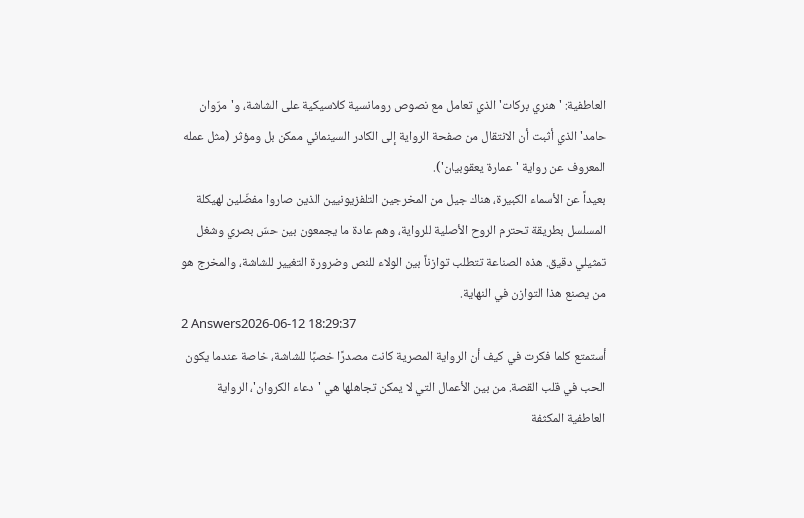العاطفية: 'هنري بركات' الذي تعامل مع نصوص رومانسية كلاسيكية على الشاشة، و'مرّوان حامد' الذي أثبت أن الانتقال من صفحة الرواية إلى الكادر السينمائي ممكن بل ومؤثر (مثل عمله المعروف عن رواية 'عمارة يعقوبيان').
بعيداً عن الأسماء الكبيرة، هناك جيل من المخرجين التلفزيونيين الذين صاروا مفضّلين لهيكلة المسلسل بطريقة تحترم الروح الأصلية للرواية، وهم عادة ما يجمعون بين حسّ بصري وشغل تمثيلي دقيق. هذه الصناعة تتطلب توازناً بين الولاء للنص وضرورة التغيير للشاشة، والمخرج هو من يصنع هذا التوازن في النهاية.
2 Answers2026-06-12 18:29:37
أستمتع كلما فكرت في كيف أن الرواية المصرية كانت مصدرًا خصبًا للشاشة، خاصة عندما يكون الحب في قلب القصة. من بين الأعمال التي لا يمكن تجاهلها هي 'دعاء الكروان'، الرواية العاطفية المكثفة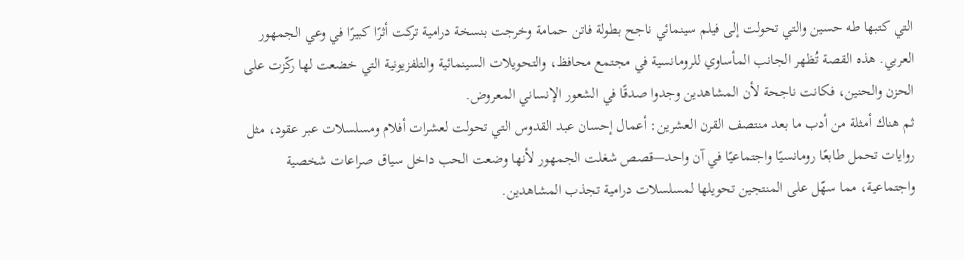التي كتبها طه حسين والتي تحولت إلى فيلم سينمائي ناجح بطولة فاتن حمامة وخرجت بنسخة درامية تركت أثرًا كبيرًا في وعي الجمهور العربي. هذه القصة تُظهر الجانب المأساوي للرومانسية في مجتمع محافظ، والتحويلات السينمائية والتلفزيونية التي خضعت لها ركّزت على الحزن والحنين، فكانت ناجحة لأن المشاهدين وجدوا صدقًا في الشعور الإنساني المعروض.
ثم هناك أمثلة من أدب ما بعد منتصف القرن العشرين: أعمال إحسان عبد القدوس التي تحولت لعشرات أفلام ومسلسلات عبر عقود، مثل روايات تحمل طابعًا رومانسيًا واجتماعيًا في آن واحد—قصص شغلت الجمهور لأنها وضعت الحب داخل سياق صراعات شخصية واجتماعية، مما سهّل على المنتجين تحويلها لمسلسلات درامية تجذب المشاهدين.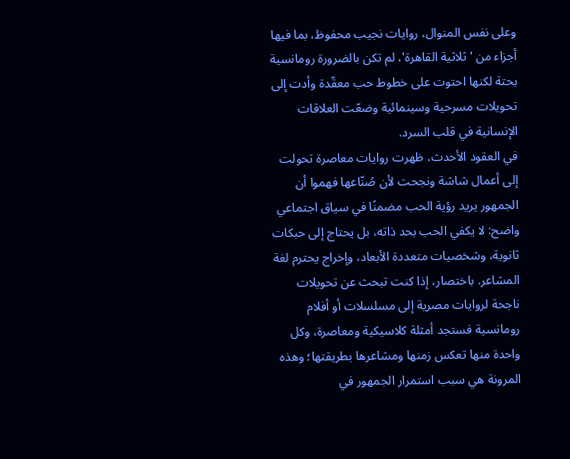وعلى نفس المنوال، روايات نجيب محفوظ، بما فيها أجزاء من 'ثلاثية القاهرة'، لم تكن بالضرورة رومانسية بحتة لكنها احتوت على خطوط حب معقّدة وأدت إلى تحويلات مسرحية وسينمائية وضعّت العلاقات الإنسانية في قلب السرد.
في العقود الأحدث، ظهرت روايات معاصرة تحولت إلى أعمال شاشة ونجحت لأن صُنّاعها فهموا أن الجمهور يريد رؤية الحب مضمنًا في سياق اجتماعي واضح: لا يكفي الحب بحد ذاته، بل يحتاج إلى حبكات ثانوية، وشخصيات متعددة الأبعاد، وإخراج يحترم لغة المشاعر. باختصار، إذا كنت تبحث عن تحويلات ناجحة لروايات مصرية إلى مسلسلات أو أفلام رومانسية فستجد أمثلة كلاسيكية ومعاصرة، وكل واحدة منها تعكس زمنها ومشاعرها بطريقتها؛ وهذه المرونة هي سبب استمرار الجمهور في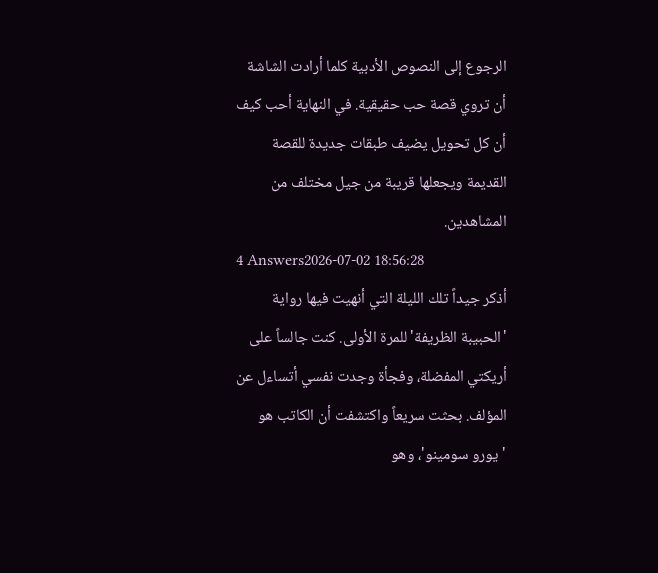الرجوع إلى النصوص الأدبية كلما أرادت الشاشة أن تروي قصة حب حقيقية. في النهاية أحب كيف أن كل تحويل يضيف طبقات جديدة للقصة القديمة ويجعلها قريبة من جيل مختلف من المشاهدين.
4 Answers2026-07-02 18:56:28
أذكر جيداً تلك الليلة التي أنهيت فيها رواية 'الحبيبة الظريفة' للمرة الأولى. كنت جالساً على أريكتي المفضلة، وفجأة وجدت نفسي أتساءل عن المؤلف. بحثت سريعاً واكتشفت أن الكاتب هو 'يورو سومينو'، وهو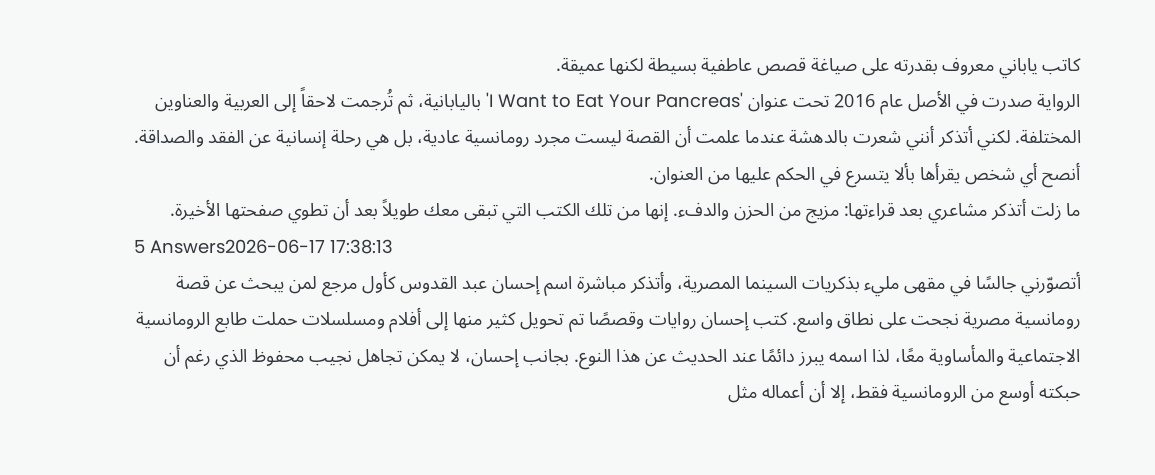كاتب ياباني معروف بقدرته على صياغة قصص عاطفية بسيطة لكنها عميقة.
الرواية صدرت في الأصل عام 2016 تحت عنوان 'I Want to Eat Your Pancreas' باليابانية، ثم تُرجمت لاحقاً إلى العربية والعناوين المختلفة. لكني أتذكر أنني شعرت بالدهشة عندما علمت أن القصة ليست مجرد رومانسية عادية، بل هي رحلة إنسانية عن الفقد والصداقة. أنصح أي شخص يقرأها بألا يتسرع في الحكم عليها من العنوان.
ما زلت أتذكر مشاعري بعد قراءتها: مزيج من الحزن والدفء. إنها من تلك الكتب التي تبقى معك طويلاً بعد أن تطوي صفحتها الأخيرة.
5 Answers2026-06-17 17:38:13
أتصوّرني جالسًا في مقهى مليء بذكريات السينما المصرية، وأتذكر مباشرة اسم إحسان عبد القدوس كأول مرجع لمن يبحث عن قصة رومانسية مصرية نجحت على نطاق واسع. كتب إحسان روايات وقصصًا تم تحويل كثير منها إلى أفلام ومسلسلات حملت طابع الرومانسية الاجتماعية والمأساوية معًا، لذا اسمه يبرز دائمًا عند الحديث عن هذا النوع. بجانب إحسان، لا يمكن تجاهل نجيب محفوظ الذي رغم أن حبكته أوسع من الرومانسية فقط، إلا أن أعماله مثل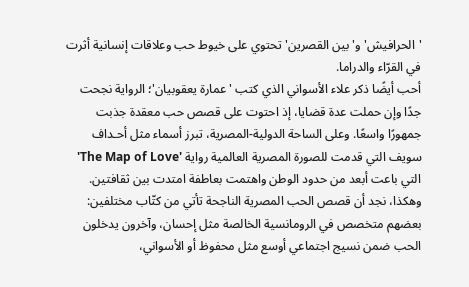'الحرافيش' و'بين القصرين' تحتوي على خيوط حب وعلاقات إنسانية أثرت في القرّاء والدراما.
أحب أيضًا ذكر علاء الأسواني الذي كتب 'عمارة يعقوبيان'؛ الرواية نجحت جدًا وإن حملت عدة قضايا، إذ احتوت على قصص حب معقدة جذبت جمهورًا واسعًا. وعلى الساحة الدولية-المصرية، تبرز أسماء مثل أحـداف سويف التي قدمت للصورة المصرية العالمية رواية 'The Map of Love' التي باعت أبعد من حدود الوطن واهتمت بعاطفة امتدت بين ثقافتين. وهكذا، نجد أن قصص الحب المصرية الناجحة تأتي من كتّاب مختلفين: بعضهم متخصص في الرومانسية الخالصة مثل إحسان، وآخرون يدخلون الحب ضمن نسيج اجتماعي أوسع مثل محفوظ أو الأسواني،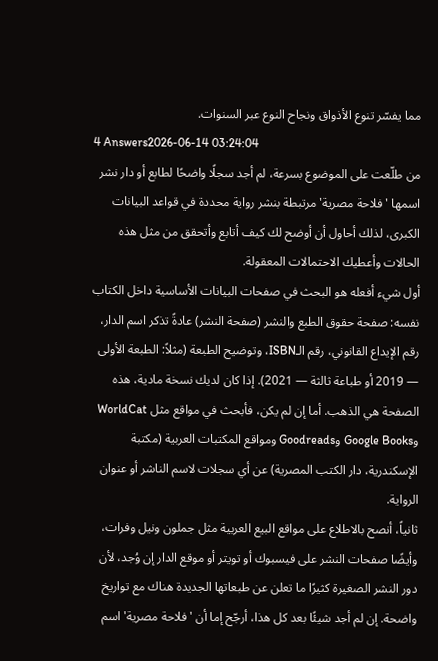مما يفسّر تنوع الأذواق ونجاح النوع عبر السنوات.
4 Answers2026-06-14 03:24:04
من طلّعت على الموضوع بسرعة، لم أجد سجلًا واضحًا لطابع أو دار نشر اسمها 'فلاحة مصرية' مرتبطة بنشر رواية محددة في قواعد البيانات الكبرى، لذلك أحاول أن أوضح لك كيف أتابع وأتحقق من مثل هذه الحالات وأعطيك الاحتمالات المعقولة.
أول شيء أفعله هو البحث في صفحات البيانات الأساسية داخل الكتاب نفسه: صفحة حقوق الطبع والنشر (صفحة النشر) عادةً تذكر اسم الدار، رقم الإيداع القانوني، رقم الـISBN، وتوضيح الطبعة (مثلاً: الطبعة الأولى — 2019 أو طباعة ثالثة — 2021). إذا كان لديك نسخة مادية، هذه الصفحة هي الذهب. أما إن لم يكن، فأبحث في مواقع مثل WorldCat وGoogle Books وGoodreads ومواقع المكتبات العربية (مكتبة الإسكندرية، دار الكتب المصرية) عن أي سجلات لاسم الناشر أو عنوان الرواية.
ثانياً، أنصح بالاطلاع على مواقع البيع العربية مثل جملون ونيل وفرات، وأيضًا صفحات النشر على فيسبوك أو تويتر أو موقع الدار إن وُجد، لأن دور النشر الصغيرة كثيرًا ما تعلن عن طبعاتها الجديدة هناك مع تواريخ واضحة. إن لم أجد شيئًا بعد كل هذا، أرجّح إما أن 'فلاحة مصرية' اسم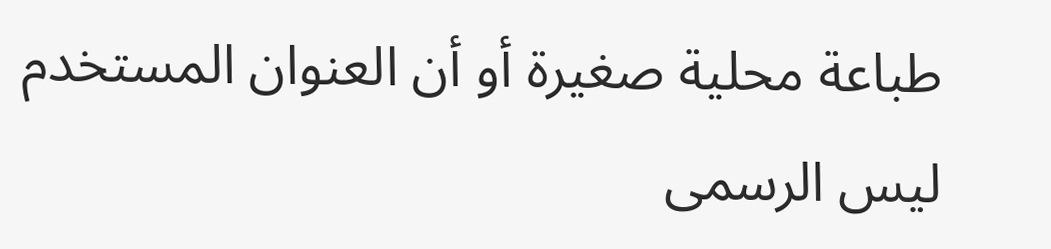طباعة محلية صغيرة أو أن العنوان المستخدم ليس الرسمى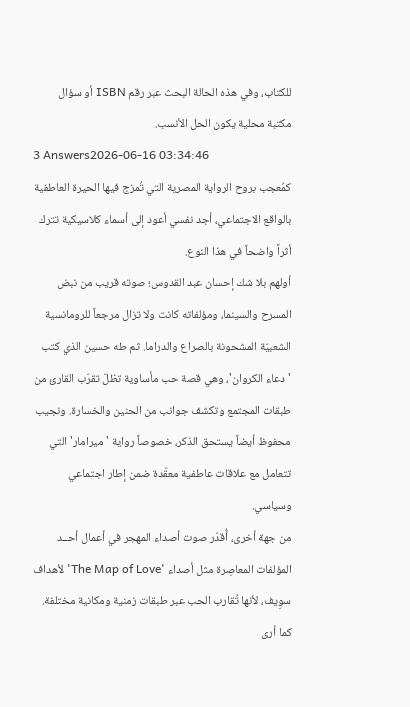للكتاب، وفي هذه الحالة البحث عبر رقم ISBN أو سؤال مكتبة محلية يكون الحل الأنسب.
3 Answers2026-06-16 03:34:46
كمُعجب بروح الرواية المصرية التي تُمزج فيها الحيرة العاطفية بالواقع الاجتماعي، أجد نفسي أعود إلى أسماء كلاسيكية تترك أثراً واضحاً في هذا النوع.
أولهم بلا شك إحسان عبد القدوس؛ صوته قريب من نبض المسرح والسينما، ومؤلفاته كانت ولا تزال مرجعاً للرومانسية الشعبيّة المشحونة بالصراع والدراما. ثم طه حسين الذي كتب 'دعاء الكروان'، وهي قصة حب مأساوية تظلّ تقرّب القارئ من طبقات المجتمع وتكشف جوانب من الحنين والخسارة. ونجيب محفوظ أيضاً يستحق الذكر، خصوصاً رواية 'ميرامار' التي تتعامل مع علاقات عاطفية معقّدة ضمن إطار اجتماعي وسياسي.
من جهة أخرى، أُقدّر صوت أصداء المهجر في أعمال أحــد المؤلفات المعاصِرة مثل أصداء 'The Map of Love' لأهداف سوِيف، لأنها تُقارب الحب عبر طبقات زمنية ومكانية مختلفة. كما أرى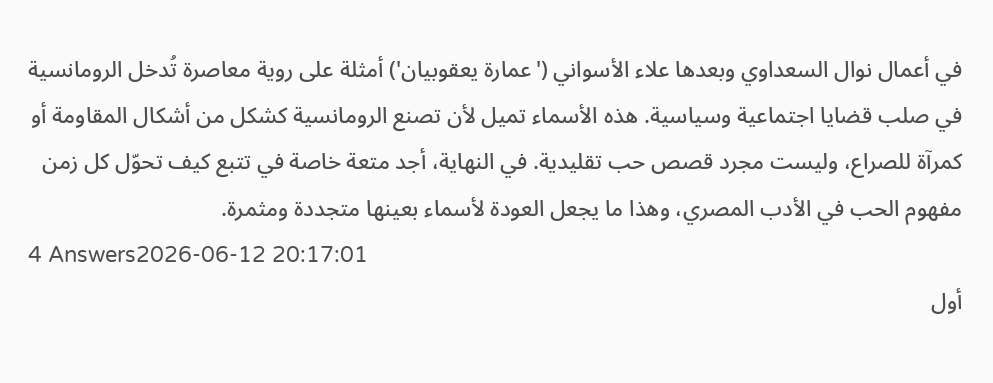في أعمال نوال السعداوي وبعدها علاء الأسواني ('عمارة يعقوبيان') أمثلة على روية معاصرة تُدخل الرومانسية في صلب قضايا اجتماعية وسياسية. هذه الأسماء تميل لأن تصنع الرومانسية كشكل من أشكال المقاومة أو كمرآة للصراع، وليست مجرد قصص حب تقليدية. في النهاية، أجد متعة خاصة في تتبع كيف تحوّل كل زمن مفهوم الحب في الأدب المصري، وهذا ما يجعل العودة لأسماء بعينها متجددة ومثمرة.
4 Answers2026-06-12 20:17:01
أول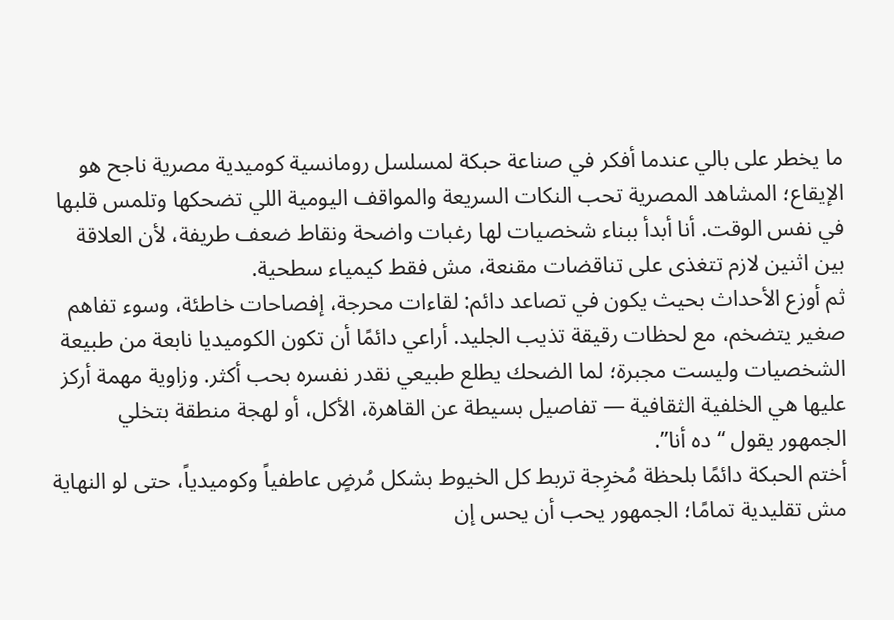ما يخطر على بالي عندما أفكر في صناعة حبكة لمسلسل رومانسية كوميدية مصرية ناجح هو الإيقاع؛ المشاهد المصرية تحب النكات السريعة والمواقف اليومية اللي تضحكها وتلمس قلبها في نفس الوقت. أنا أبدأ ببناء شخصيات لها رغبات واضحة ونقاط ضعف طريفة، لأن العلاقة بين اثنين لازم تتغذى على تناقضات مقنعة، مش فقط كيمياء سطحية.
ثم أوزع الأحداث بحيث يكون في تصاعد دائم: لقاءات محرجة، إفصاحات خاطئة، وسوء تفاهم صغير يتضخم، مع لحظات رقيقة تذيب الجليد. أراعي دائمًا أن تكون الكوميديا نابعة من طبيعة الشخصيات وليست مجبرة؛ لما الضحك يطلع طبيعي نقدر نفسره بحب أكثر. وزاوية مهمة أركز عليها هي الخلفية الثقافية — تفاصيل بسيطة عن القاهرة، الأكل، أو لهجة منطقة بتخلي الجمهور يقول ‘‘ده أنا’’.
أختم الحبكة دائمًا بلحظة مُخرِجة تربط كل الخيوط بشكل مُرضٍ عاطفياً وكوميدياً، حتى لو النهاية مش تقليدية تمامًا؛ الجمهور يحب أن يحس إن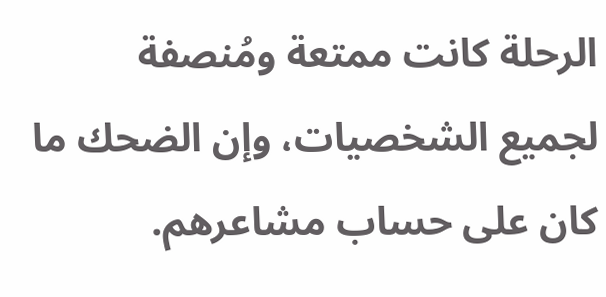الرحلة كانت ممتعة ومُنصفة لجميع الشخصيات، وإن الضحك ما كان على حساب مشاعرهم.